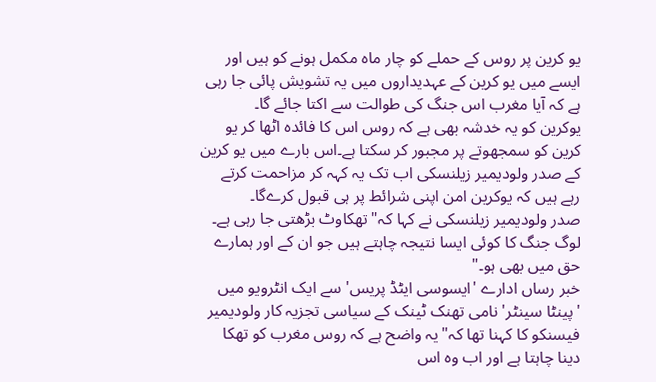یو کرین پر روس کے حملے کو چار ماہ مکمل ہونے کو ہیں اور ایسے میں یو کرین کے عہدیداروں میں یہ تشویش پائی جا رہی ہے کہ آیا مغرب اس جنگ کی طوالت سے اکتا جائے گا۔
یوکرین کو یہ خدشہ بھی ہے کہ روس اس کا فائدہ اٹھا کر یو کرین کو سمجھوتے پر مجبور کر سکتا ہے۔اس بارے میں یو کرین کے صدر ولودیمیر زیلنسکی اب تک یہ کہہ کر مزاحمت کرتے رہے ہیں کہ یوکرین امن اپنی شرائط پر ہی قبول کرےگا۔
صدر ولودیمیر زیلنسکی نے کہا کہ"تھکاوٹ بڑھتی جا رہی ہے۔ لوگ جنگ کا کوئی ایسا نتیجہ چاہتے ہیں جو ان کے اور ہمارے حق میں بھی ہو۔"
خبر رساں ادارے 'ایسوسی ایٹڈ پریس' سے ایک انٹرویو میں 'پینٹا سینٹر' نامی تھنک ٹینک کے سیاسی تجزیہ کار ولودیمیر فیسنکو کا کہنا تھا کہ"یہ واضح ہے کہ روس مغرب کو تھکا دینا چاہتا ہے اور اب وہ اس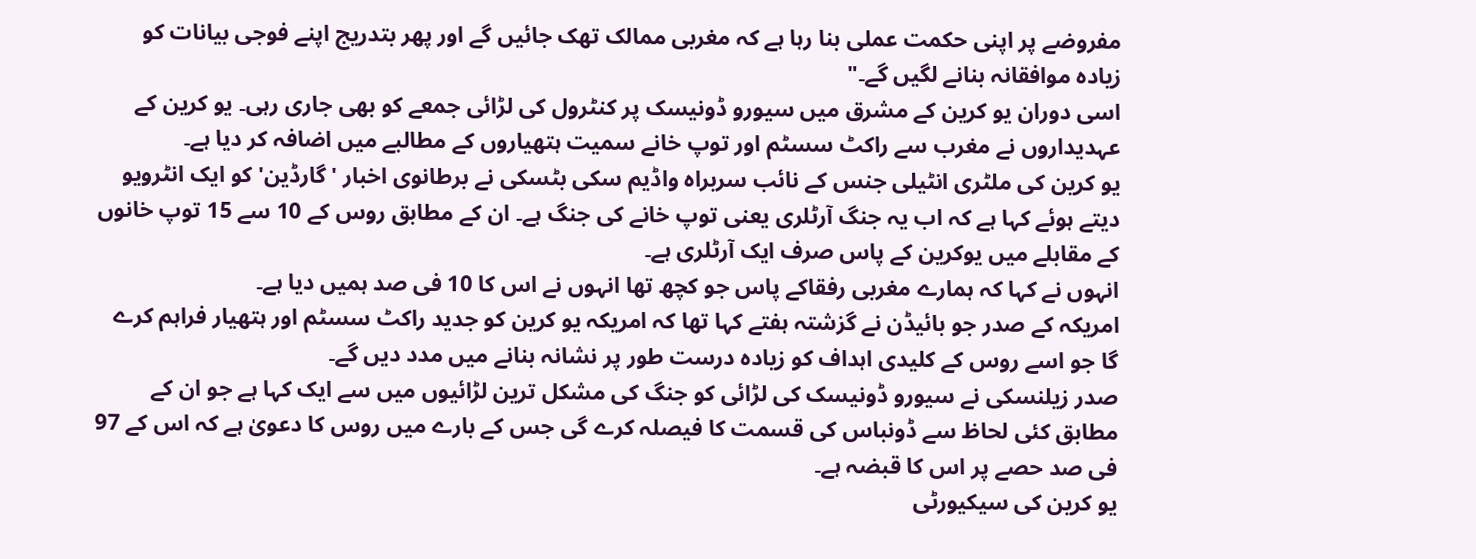مفروضے پر اپنی حکمت عملی بنا رہا ہے کہ مغربی ممالک تھک جائیں گے اور پھر بتدریج اپنے فوجی بیانات کو زیادہ موافقانہ بنانے لگیں گے۔"
اسی دوران یو کرین کے مشرق میں سیورو ڈونیسک پر کنٹرول کی لڑائی جمعے کو بھی جاری رہی۔ یو کرین کے عہدیداروں نے مغرب سے راکٹ سسٹم اور توپ خانے سمیت ہتھیاروں کے مطالبے میں اضافہ کر دیا ہے۔
یو کرین کی ملٹری انٹیلی جنس کے نائب سربراہ واڈیم سکی بٹسکی نے برطانوی اخبار 'گارڈین' کو ایک انٹرویو دیتے ہوئے کہا ہے کہ اب یہ جنگ آرٹلری یعنی توپ خانے کی جنگ ہے۔ ان کے مطابق روس کے 10 سے 15 توپ خانوں کے مقابلے میں یوکرین کے پاس صرف ایک آرٹلری ہے۔
انہوں نے کہا کہ ہمارے مغربی رفقاکے پاس جو کچھ تھا انہوں نے اس کا 10 فی صد ہمیں دیا ہے۔
امریکہ کے صدر جو بائیڈن نے گزشتہ ہفتے کہا تھا کہ امریکہ یو کرین کو جدید راکٹ سسٹم اور ہتھیار فراہم کرے گا جو اسے روس کے کلیدی اہداف کو زیادہ درست طور پر نشانہ بنانے میں مدد دیں گے۔
صدر زیلنسکی نے سیورو ڈونیسک کی لڑائی کو جنگ کی مشکل ترین لڑائیوں میں سے ایک کہا ہے جو ان کے مطابق کئی لحاظ سے ڈونباس کی قسمت کا فیصلہ کرے گی جس کے بارے میں روس کا دعویٰ ہے کہ اس کے 97 فی صد حصے پر اس کا قبضہ ہے۔
یو کرین کی سیکیورٹی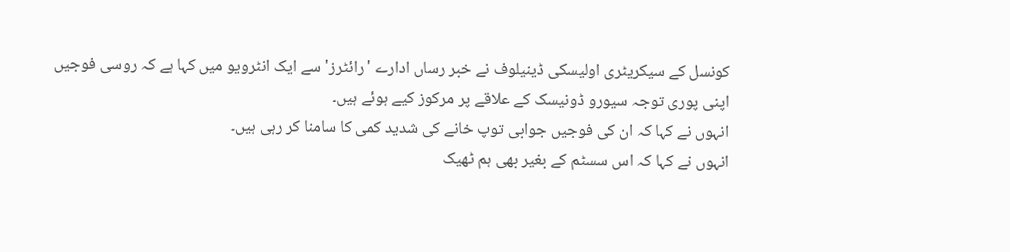کونسل کے سیکریٹری اولیسکی ڈینیلوف نے خبر رساں ادارے 'رائٹرز' سے ایک انٹرویو میں کہا ہے کہ روسی فوجیں اپنی پوری توجہ سیورو ڈونیسک کے علاقے پر مرکوز کیے ہوئے ہیں۔
انہوں نے کہا کہ ان کی فوجیں جوابی توپ خانے کی شدید کمی کا سامنا کر رہی ہیں۔
انہوں نے کہا کہ اس سسٹم کے بغیر بھی ہم ٹھیک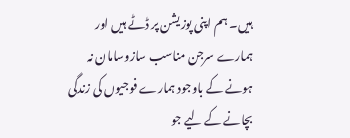ہیں۔ ہم اپنی پوزیشن پر ڈٹے ہیں اور ہمارے سرجن مناسب سازوسامان نہ ہونے کے باوجود ہمارے فوجیوں کی زندگی بچانے کے لیے جو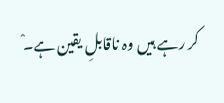کر رہے ہیں وہ ناقابلِ یقین ہے۔ْ